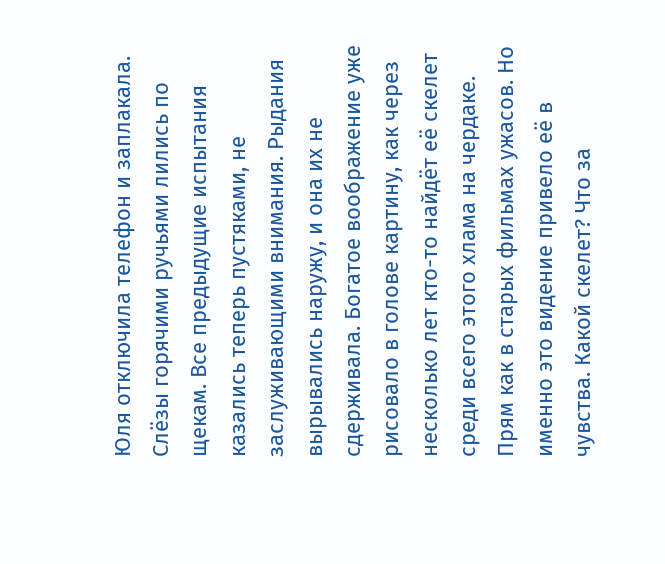Юля отключила телефон и заплакала. Слёзы горячими ручьями лились по щекам. Все предыдущие испытания казались теперь пустяками, не заслуживающими внимания. Рыдания вырывались наружу, и она их не сдерживала. Богатое воображение уже рисовало в голове картину, как через несколько лет кто-то найдёт её скелет среди всего этого хлама на чердаке. Прям как в старых фильмах ужасов. Но именно это видение привело её в чувства. Какой скелет? Что за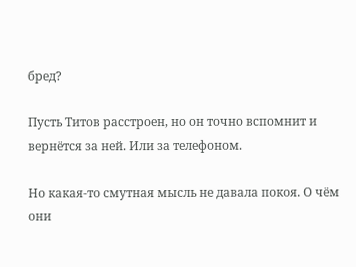бред?

Пусть Титов расстроен, но он точно вспомнит и вернётся за ней. Или за телефоном.

Но какая-то смутная мысль не давала покоя. О чём они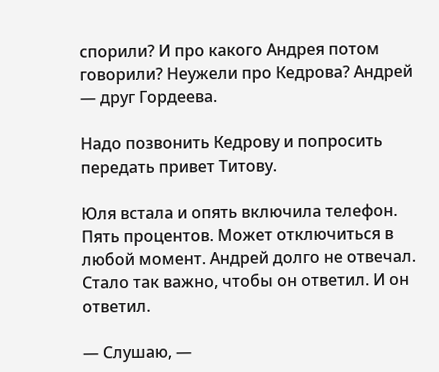спорили? И про какого Андрея потом говорили? Неужели про Кедрова? Андрей — друг Гордеева.

Надо позвонить Кедрову и попросить передать привет Титову.

Юля встала и опять включила телефон. Пять процентов. Может отключиться в любой момент. Андрей долго не отвечал. Стало так важно, чтобы он ответил. И он ответил.

— Слушаю, —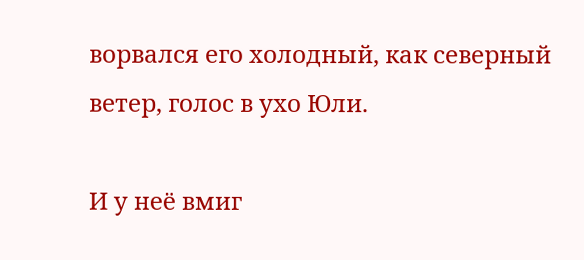ворвался его холодный, как северный ветер, голос в ухо Юли.

И у неё вмиг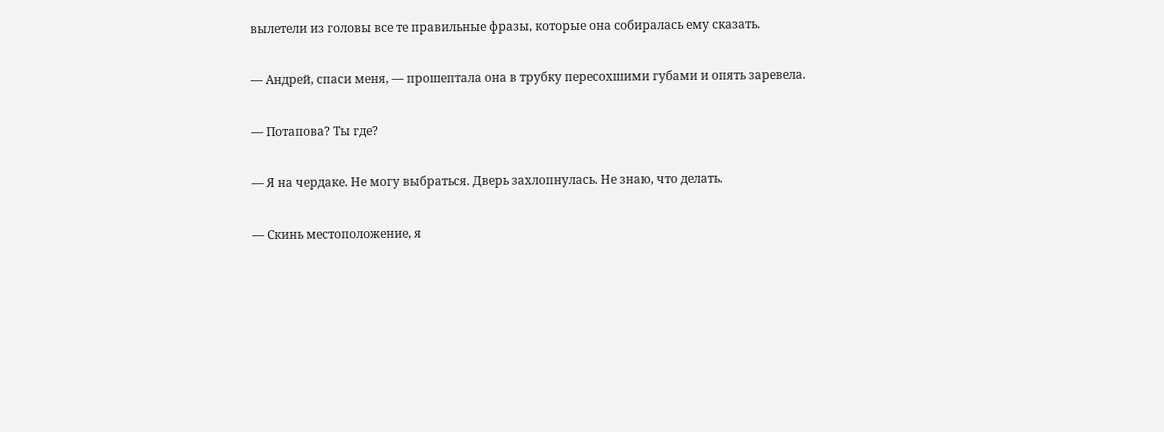вылетели из головы все те правильные фразы, которые она собиралась ему сказать.

— Андрей, спаси меня, — прошептала она в трубку пересохшими губами и опять заревела.

— Потапова? Ты где?

— Я на чердаке. Не могу выбраться. Дверь захлопнулась. Не знаю, что делать.

— Скинь местоположение, я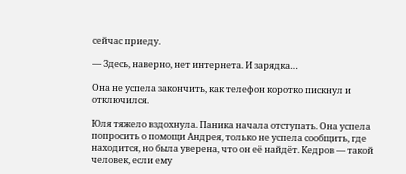сейчас приеду.

— Здесь, наверно, нет интернета. И зарядка…

Она не успела закончить, как телефон коротко пискнул и отключился.

Юля тяжело вздохнула. Паника начала отступать. Она успела попросить о помощи Андрея, только не успела сообщить, где находится, но была уверена, что он её найдёт. Кедров — такой человек, если ему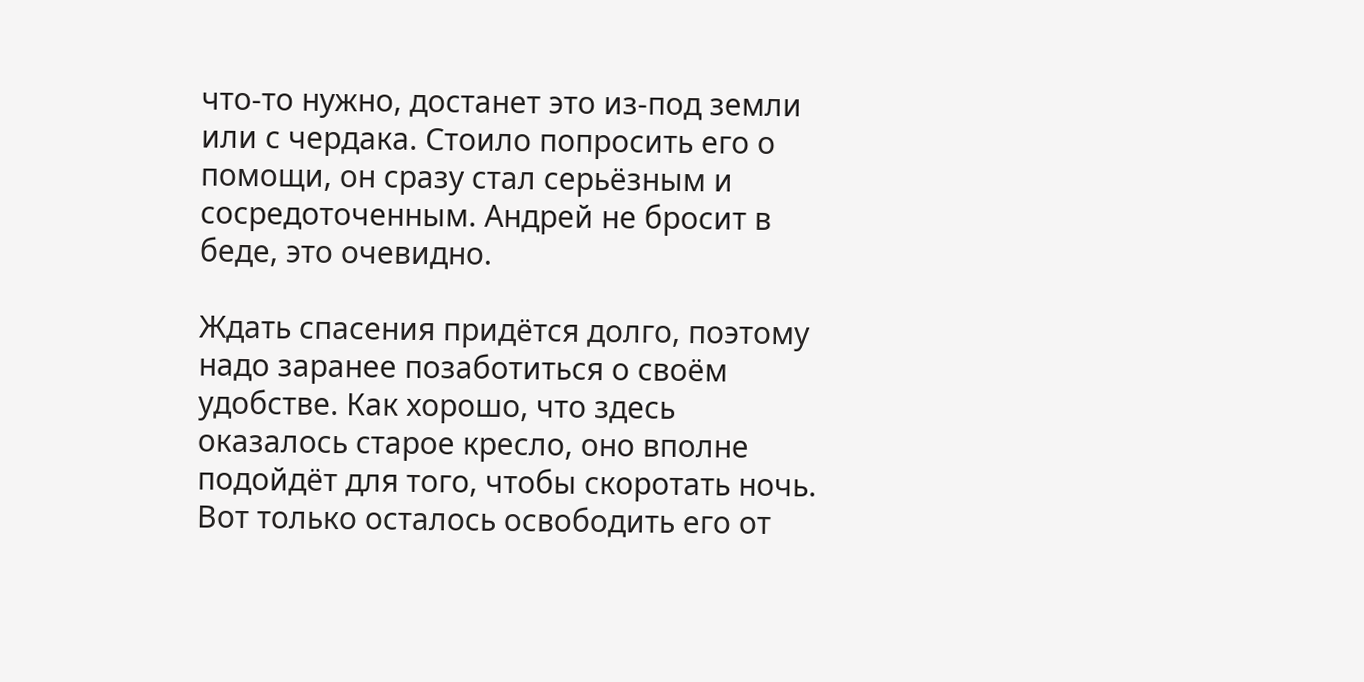что-то нужно, достанет это из-под земли или с чердака. Стоило попросить его о помощи, он сразу стал серьёзным и сосредоточенным. Андрей не бросит в беде, это очевидно.

Ждать спасения придётся долго, поэтому надо заранее позаботиться о своём удобстве. Как хорошо, что здесь оказалось старое кресло, оно вполне подойдёт для того, чтобы скоротать ночь. Вот только осталось освободить его от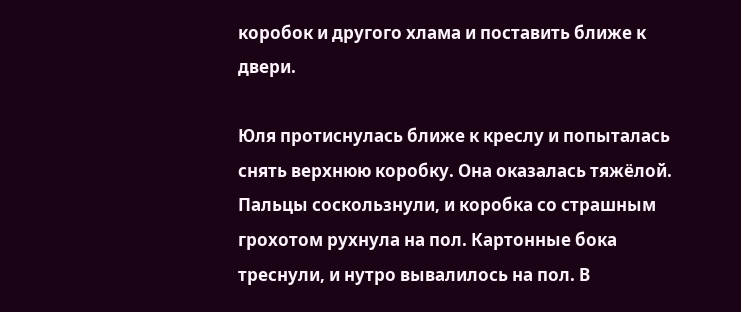коробок и другого хлама и поставить ближе к двери.

Юля протиснулась ближе к креслу и попыталась снять верхнюю коробку. Она оказалась тяжёлой. Пальцы соскользнули, и коробка со страшным грохотом рухнула на пол. Картонные бока треснули, и нутро вывалилось на пол. В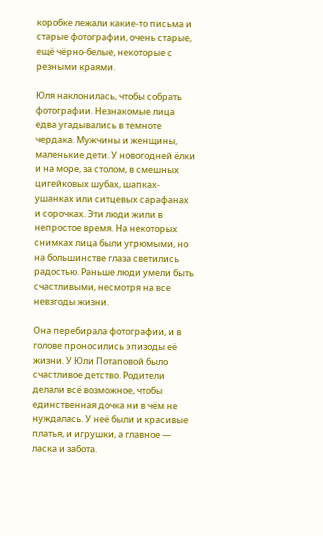коробке лежали какие-то письма и старые фотографии, очень старые, ещё чёрно-белые, некоторые с резными краями.

Юля наклонилась, чтобы собрать фотографии. Незнакомые лица едва угадывались в темноте чердака. Мужчины и женщины, маленькие дети. У новогодней ёлки и на море, за столом, в смешных цигейковых шубах, шапках-ушанках или ситцевых сарафанах и сорочках. Эти люди жили в непростое время. На некоторых снимках лица были угрюмыми, но на большинстве глаза светились радостью. Раньше люди умели быть счастливыми, несмотря на все невзгоды жизни.

Она перебирала фотографии, и в голове проносились эпизоды её жизни. У Юли Потаповой было счастливое детство. Родители делали всё возможное, чтобы единственная дочка ни в чём не нуждалась. У неё были и красивые платья, и игрушки, а главное — ласка и забота.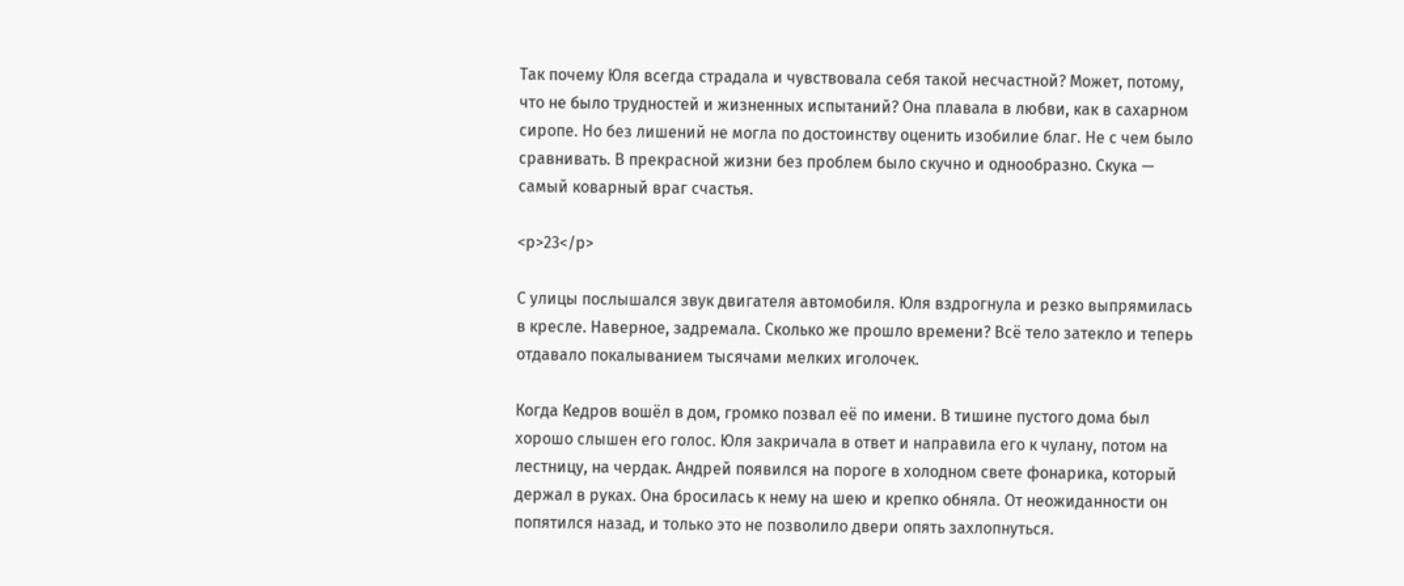Так почему Юля всегда страдала и чувствовала себя такой несчастной? Может, потому, что не было трудностей и жизненных испытаний? Она плавала в любви, как в сахарном сиропе. Но без лишений не могла по достоинству оценить изобилие благ. Не с чем было сравнивать. В прекрасной жизни без проблем было скучно и однообразно. Скука — самый коварный враг счастья.

<p>23</p>

С улицы послышался звук двигателя автомобиля. Юля вздрогнула и резко выпрямилась в кресле. Наверное, задремала. Сколько же прошло времени? Всё тело затекло и теперь отдавало покалыванием тысячами мелких иголочек.

Когда Кедров вошёл в дом, громко позвал её по имени. В тишине пустого дома был хорошо слышен его голос. Юля закричала в ответ и направила его к чулану, потом на лестницу, на чердак. Андрей появился на пороге в холодном свете фонарика, который держал в руках. Она бросилась к нему на шею и крепко обняла. От неожиданности он попятился назад, и только это не позволило двери опять захлопнуться.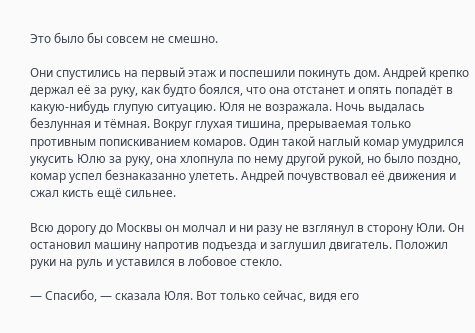Это было бы совсем не смешно.

Они спустились на первый этаж и поспешили покинуть дом. Андрей крепко держал её за руку, как будто боялся, что она отстанет и опять попадёт в какую-нибудь глупую ситуацию. Юля не возражала. Ночь выдалась безлунная и тёмная. Вокруг глухая тишина, прерываемая только противным попискиванием комаров. Один такой наглый комар умудрился укусить Юлю за руку, она хлопнула по нему другой рукой, но было поздно, комар успел безнаказанно улететь. Андрей почувствовал её движения и сжал кисть ещё сильнее.

Всю дорогу до Москвы он молчал и ни разу не взглянул в сторону Юли. Он остановил машину напротив подъезда и заглушил двигатель. Положил руки на руль и уставился в лобовое стекло.

— Спасибо, — сказала Юля. Вот только сейчас, видя его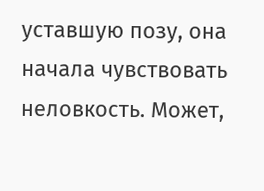уставшую позу, она начала чувствовать неловкость. Может,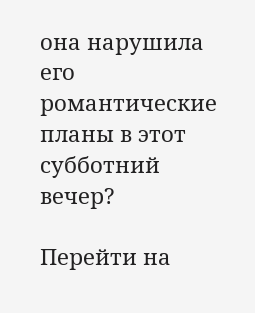она нарушила его романтические планы в этот субботний вечер?

Перейти на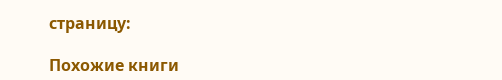страницу:

Похожие книги